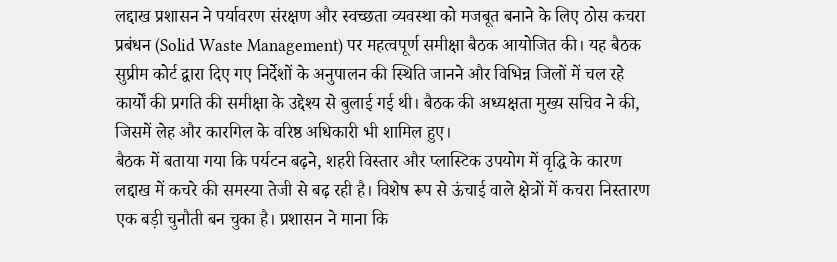लद्दाख प्रशासन ने पर्यावरण संरक्षण और स्वच्छता व्यवस्था को मजबूत बनाने के लिए ठोस कचरा प्रबंधन (Solid Waste Management) पर महत्वपूर्ण समीक्षा बैठक आयोजित की। यह बैठक सुप्रीम कोर्ट द्वारा दिए गए निर्देशों के अनुपालन की स्थिति जानने और विभिन्न जिलों में चल रहे कार्यों की प्रगति की समीक्षा के उद्देश्य से बुलाई गई थी। बैठक की अध्यक्षता मुख्य सचिव ने की, जिसमें लेह और कारगिल के वरिष्ठ अधिकारी भी शामिल हुए।
बैठक में बताया गया कि पर्यटन बढ़ने, शहरी विस्तार और प्लास्टिक उपयोग में वृद्धि के कारण लद्दाख में कचरे की समस्या तेजी से बढ़ रही है। विशेष रूप से ऊंचाई वाले क्षेत्रों में कचरा निस्तारण एक बड़ी चुनौती बन चुका है। प्रशासन ने माना कि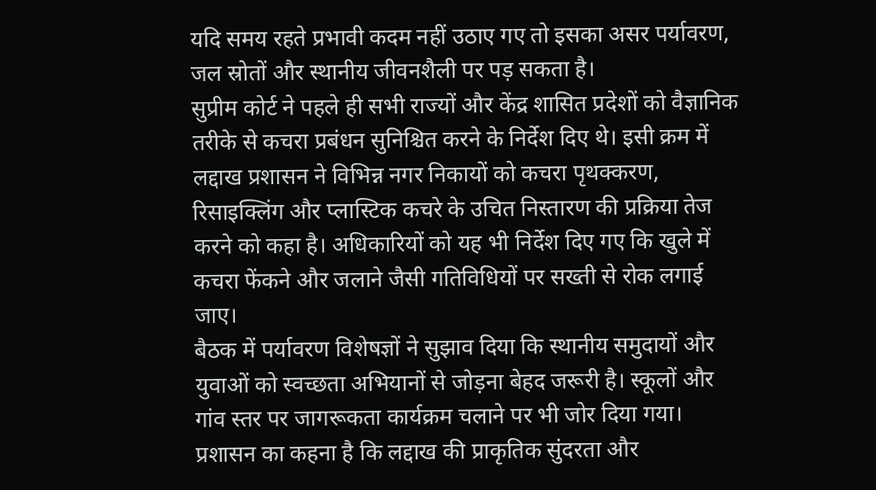यदि समय रहते प्रभावी कदम नहीं उठाए गए तो इसका असर पर्यावरण, जल स्रोतों और स्थानीय जीवनशैली पर पड़ सकता है।
सुप्रीम कोर्ट ने पहले ही सभी राज्यों और केंद्र शासित प्रदेशों को वैज्ञानिक तरीके से कचरा प्रबंधन सुनिश्चित करने के निर्देश दिए थे। इसी क्रम में लद्दाख प्रशासन ने विभिन्न नगर निकायों को कचरा पृथक्करण, रिसाइक्लिंग और प्लास्टिक कचरे के उचित निस्तारण की प्रक्रिया तेज करने को कहा है। अधिकारियों को यह भी निर्देश दिए गए कि खुले में कचरा फेंकने और जलाने जैसी गतिविधियों पर सख्ती से रोक लगाई जाए।
बैठक में पर्यावरण विशेषज्ञों ने सुझाव दिया कि स्थानीय समुदायों और युवाओं को स्वच्छता अभियानों से जोड़ना बेहद जरूरी है। स्कूलों और गांव स्तर पर जागरूकता कार्यक्रम चलाने पर भी जोर दिया गया।
प्रशासन का कहना है कि लद्दाख की प्राकृतिक सुंदरता और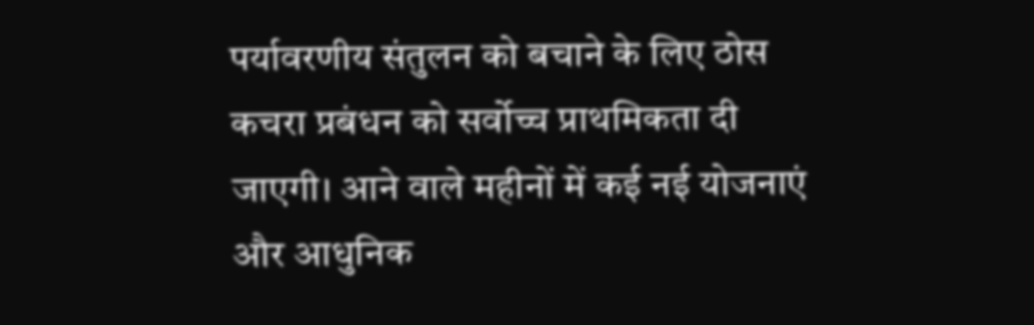पर्यावरणीय संतुलन को बचाने के लिए ठोस कचरा प्रबंधन को सर्वोच्च प्राथमिकता दी जाएगी। आने वाले महीनों में कई नई योजनाएं और आधुनिक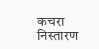कचरा निस्तारण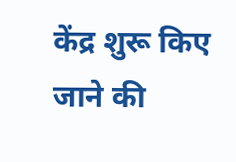केंद्र शुरू किए जाने की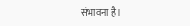संभावना है।